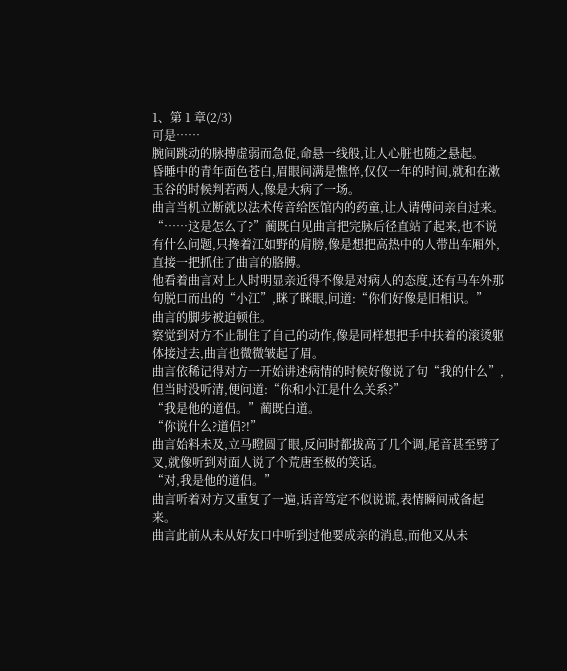1、第 1 章(2/3)
可是……
腕间跳动的脉搏虚弱而急促,命悬一线般,让人心脏也随之悬起。
昏睡中的青年面色苍白,眉眼间满是憔悴,仅仅一年的时间,就和在漱玉谷的时候判若两人,像是大病了一场。
曲言当机立断就以法术传音给医馆内的药童,让人请傅问亲自过来。
“……这是怎么了?”蔺既白见曲言把完脉后径直站了起来,也不说有什么问题,只搀着江如野的肩膀,像是想把高热中的人带出车厢外,直接一把抓住了曲言的胳膊。
他看着曲言对上人时明显亲近得不像是对病人的态度,还有马车外那句脱口而出的“小江”,眯了眯眼,问道:“你们好像是旧相识。”
曲言的脚步被迫顿住。
察觉到对方不止制住了自己的动作,像是同样想把手中扶着的滚烫躯体接过去,曲言也微微皱起了眉。
曲言依稀记得对方一开始讲述病情的时候好像说了句“我的什么”,但当时没听清,便问道:“你和小江是什么关系?”
“我是他的道侣。”蔺既白道。
“你说什么?道侣?!”
曲言始料未及,立马瞪圆了眼,反问时都拔高了几个调,尾音甚至劈了叉,就像听到对面人说了个荒唐至极的笑话。
“对,我是他的道侣。”
曲言听着对方又重复了一遍,话音笃定不似说谎,表情瞬间戒备起来。
曲言此前从未从好友口中听到过他要成亲的消息,而他又从未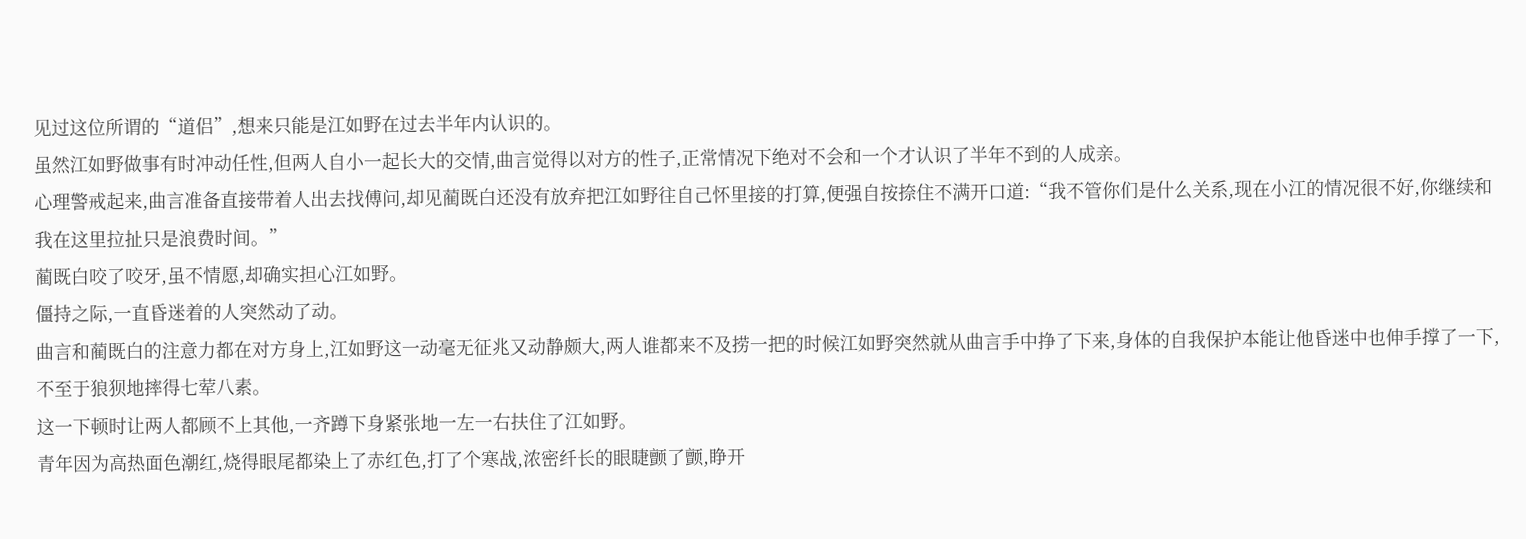见过这位所谓的“道侣”,想来只能是江如野在过去半年内认识的。
虽然江如野做事有时冲动任性,但两人自小一起长大的交情,曲言觉得以对方的性子,正常情况下绝对不会和一个才认识了半年不到的人成亲。
心理警戒起来,曲言准备直接带着人出去找傅问,却见蔺既白还没有放弃把江如野往自己怀里接的打算,便强自按捺住不满开口道:“我不管你们是什么关系,现在小江的情况很不好,你继续和我在这里拉扯只是浪费时间。”
蔺既白咬了咬牙,虽不情愿,却确实担心江如野。
僵持之际,一直昏迷着的人突然动了动。
曲言和蔺既白的注意力都在对方身上,江如野这一动毫无征兆又动静颇大,两人谁都来不及捞一把的时候江如野突然就从曲言手中挣了下来,身体的自我保护本能让他昏迷中也伸手撑了一下,不至于狼狈地摔得七荤八素。
这一下顿时让两人都顾不上其他,一齐蹲下身紧张地一左一右扶住了江如野。
青年因为高热面色潮红,烧得眼尾都染上了赤红色,打了个寒战,浓密纤长的眼睫颤了颤,睁开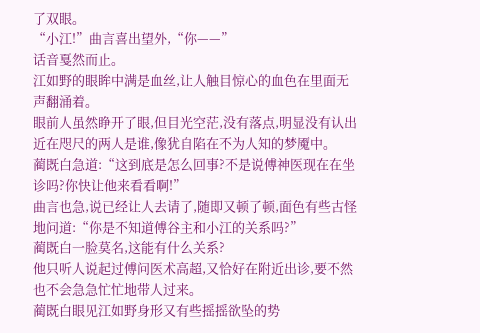了双眼。
“小江!”曲言喜出望外,“你——”
话音戛然而止。
江如野的眼眸中满是血丝,让人触目惊心的血色在里面无声翻涌着。
眼前人虽然睁开了眼,但目光空茫,没有落点,明显没有认出近在咫尺的两人是谁,像犹自陷在不为人知的梦魇中。
蔺既白急道:“这到底是怎么回事?不是说傅神医现在在坐诊吗?你快让他来看看啊!”
曲言也急,说已经让人去请了,随即又顿了顿,面色有些古怪地问道:“你是不知道傅谷主和小江的关系吗?”
蔺既白一脸莫名,这能有什么关系?
他只听人说起过傅问医术高超,又恰好在附近出诊,要不然也不会急急忙忙地带人过来。
蔺既白眼见江如野身形又有些摇摇欲坠的势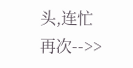头,连忙再次-->>